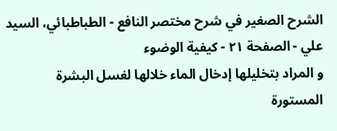الشرح الصغير في شرح مختصر النافع - الطباطبائي، السيد علي - الصفحة ٢١ - كيفية الوضوء
و المراد بتخليلها إدخال الماء خلالها لغسل البشرة المستورة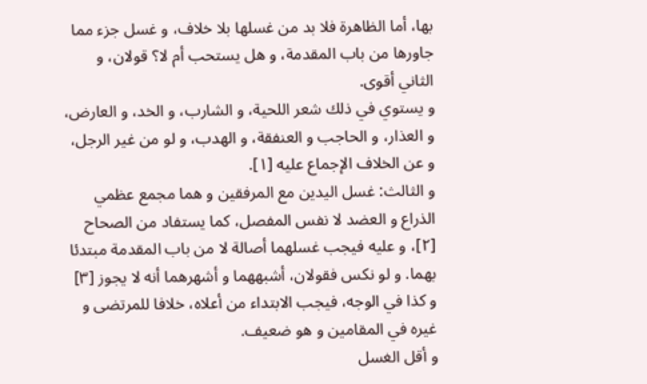بها، أما الظاهرة فلا بد من غسلها بلا خلاف، و غسل جزء مما جاورها من باب المقدمة، و هل يستحب أم لا؟ قولان، و الثاني أقوى.
و يستوي في ذلك شعر اللحية، و الشارب، و الخد، و العارض، و العذار، و الحاجب و العنفقة، و الهدب، و لو من غير الرجل، و عن الخلاف الإجماع عليه [١].
و الثالث: غسل اليدين مع المرفقين و هما مجمع عظمي الذراع و العضد لا نفس المفصل، كما يستفاد من الصحاح [٢]، و عليه فيجب غسلهما أصالة لا من باب المقدمة مبتدئا بهما. و لو نكس فقولان، أشبههما و أشهرهما أنه لا يجوز [٣] و كذا في الوجه، فيجب الابتداء من أعلاه، خلافا للمرتضى و غيره في المقامين و هو ضعيف.
و أقل الغسل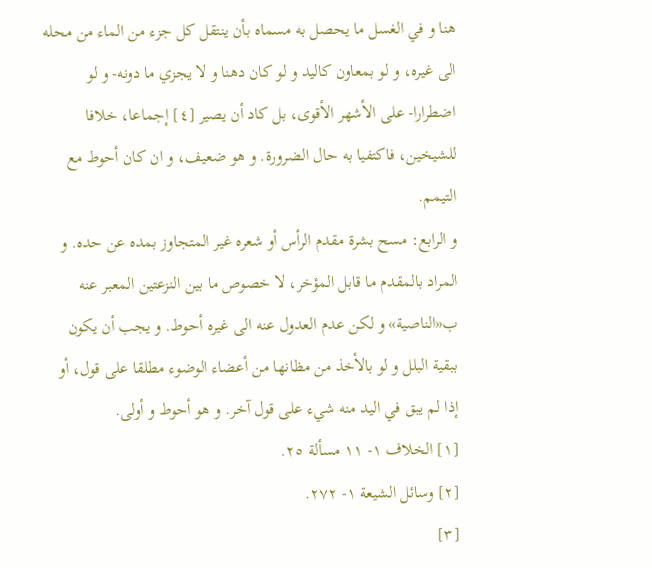هنا و في الغسل ما يحصل به مسماه بأن ينتقل كل جزء من الماء من محله الى غيره، و لو بمعاون كاليد و لو كان دهنا و لا يجزي ما دونه- و لو اضطرارا- على الأشهر الأقوى، بل كاد أن يصير [٤] إجماعا، خلافا للشيخين، فاكتفيا به حال الضرورة. و هو ضعيف، و ان كان أحوط مع التيمم.
و الرابع: مسح بشرة مقدم الرأس أو شعره غير المتجاوز بمده عن حده. و المراد بالمقدم ما قابل المؤخر، لا خصوص ما بين النزعتين المعبر عنه ب«الناصية» و لكن عدم العدول عنه الى غيره أحوط. و يجب أن يكون ببقية البلل و لو بالأخذ من مظانها من أعضاء الوضوء مطلقا على قول، أو إذا لم يبق في اليد منه شيء على قول آخر. و هو أحوط و أولى.
[١] الخلاف ١- ١١ مسألة ٢٥.
[٢] وسائل الشيعة ١- ٢٧٢.
[٣]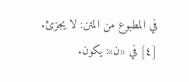في المطبوع من المتن: لا يجزئ.
[٤] في «ن»: يكون.